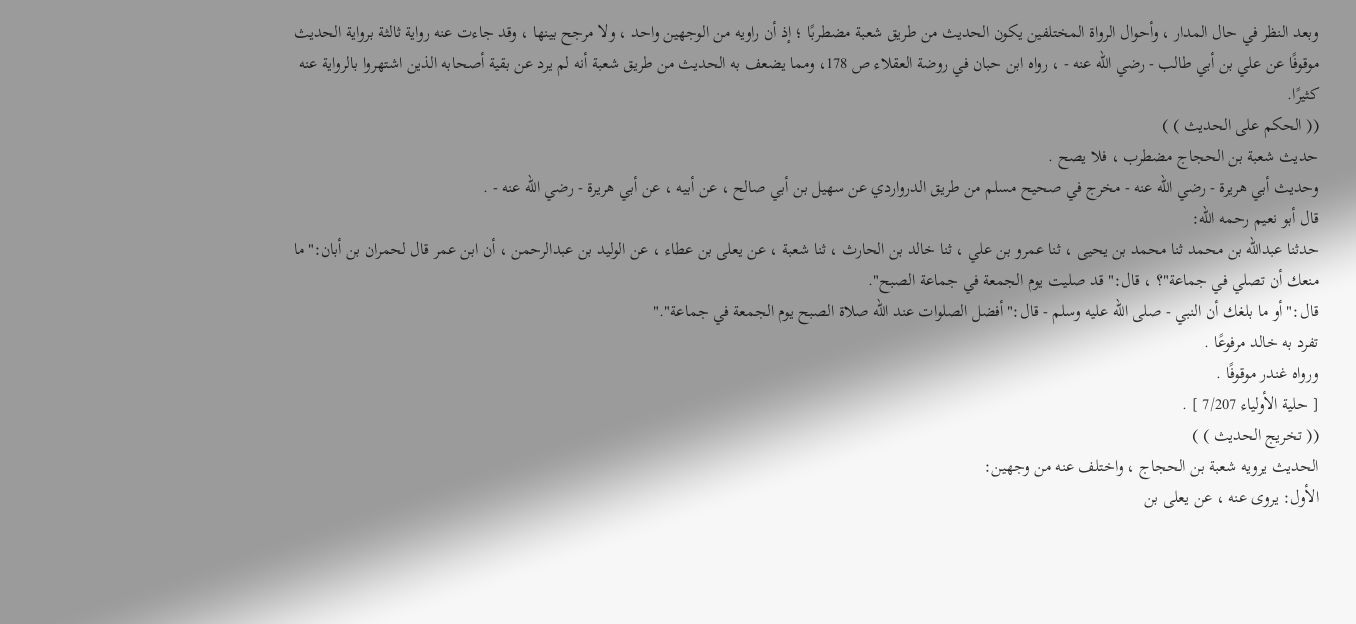وبعد النظر في حال المدار ، وأحوال الرواة المختلفين يكون الحديث من طريق شعبة مضطربًا ؛ إذ أن راويه من الوجهين واحد ، ولا مرجح بينها ، وقد جاءت عنه رواية ثالثة برواية الحديث موقوفًا عن علي بن أبي طالب - رضي الله عنه - ، رواه ابن حبان في روضة العقلاء ص 178، ومما يضعف به الحديث من طريق شعبة أنه لم يرد عن بقية أصحابه الذين اشتهروا بالرواية عنه كثيرًا.
(( الحكم على الحديث ) )
حديث شعبة بن الحجاج مضطرب ، فلا يصح .
وحديث أبي هريرة - رضي الله عنه - مخرج في صحيح مسلم من طريق الدرواردي عن سهيل بن أبي صالح ، عن أبيه ، عن أبي هريرة - رضي الله عنه - .
قال أبو نعيم رحمه الله:
حدثنا عبدالله بن محمد ثنا محمد بن يحيى ، ثنا عمرو بن علي ، ثنا خالد بن الحارث ، ثنا شعبة ، عن يعلى بن عطاء ، عن الوليد بن عبدالرحمن ، أن ابن عمر قال لحمران بن أبان:"ما منعك أن تصلي في جماعة"؟ ، قال:"قد صليت يوم الجمعة في جماعة الصبح".
قال:"أو ما بلغك أن النبي - صلى الله عليه وسلم - قال:"أفضل الصلوات عند الله صلاة الصبح يوم الجمعة في جماعة"."
تفرد به خالد مرفوعًا .
ورواه غندر موقوفًا .
[ حلية الأولياء 7/207 ] .
(( تخريج الحديث ) )
الحديث يرويه شعبة بن الحجاج ، واختلف عنه من وجهين:
الأول: يروى عنه ، عن يعلى بن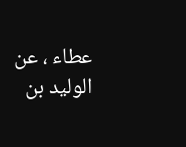عطاء ، عن الوليد بن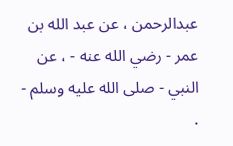عبدالرحمن ، عن عبد الله بن عمر - رضي الله عنه - ، عن النبي - صلى الله عليه وسلم - .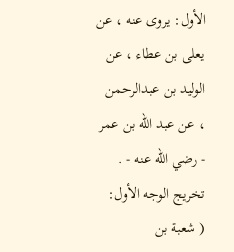الأول: يروى عنه ، عن يعلى بن عطاء ، عن الوليد بن عبدالرحمن ، عن عبد الله بن عمر - رضي الله عنه - .
تخريج الوجه الأول:
( شعبة بن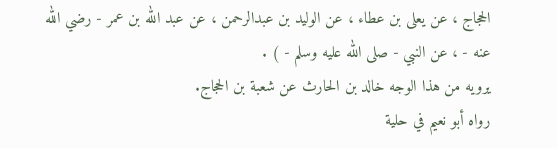الحجاج ، عن يعلى بن عطاء ، عن الوليد بن عبدالرحمن ، عن عبد الله بن عمر - رضي الله عنه - ، عن النبي - صلى الله عليه وسلم - ) .
يرويه من هذا الوجه خالد بن الحارث عن شعبة بن الحجاج.
رواه أبو نعيم في حلية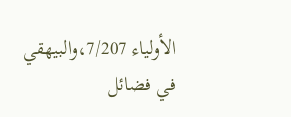الأولياء 7/207،والبيهقي في فضائل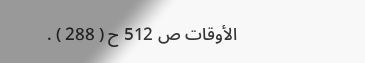الأوقات ص 512 ح ( 288 ) .